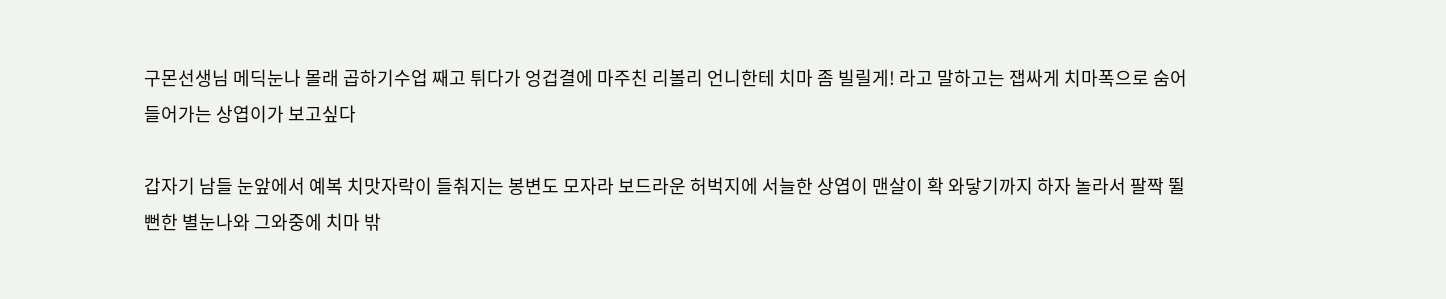구몬선생님 메딕눈나 몰래 곱하기수업 째고 튀다가 엉겁결에 마주친 리볼리 언니한테 치마 좀 빌릴게! 라고 말하고는 잽싸게 치마폭으로 숨어들어가는 상엽이가 보고싶다

갑자기 남들 눈앞에서 예복 치맛자락이 들춰지는 봉변도 모자라 보드라운 허벅지에 서늘한 상엽이 맨살이 확 와닿기까지 하자 놀라서 팔짝 뛸뻔한 별눈나와 그와중에 치마 밖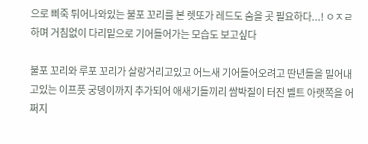으로 삐죽 튀어나와있는 불포 꼬리를 본 렛또가 레드도 숨을 곳 필요하다...! ㅇㅈㄹ하며 거침없이 다리밑으로 기어들어가는 모습도 보고싶다

불포 꼬리와 루포 꼬리가 살랑거리고있고 어느새 기어들어오려고 딴년들을 밀어내고있는 이프픗 궁뎅이까지 추가되어 애새기들끼리 쌈박질이 터진 벨트 아랫쪽을 어쩌지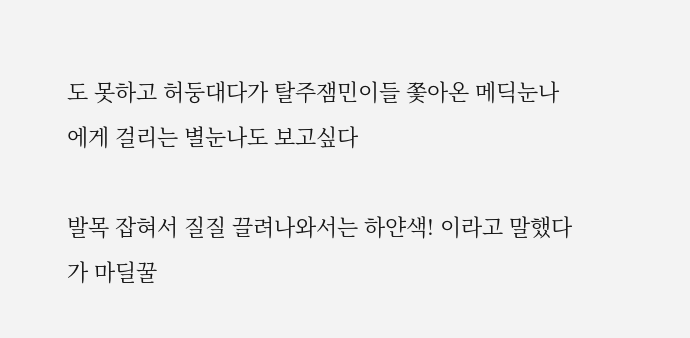도 못하고 허둥대다가 탈주잼민이들 쫓아온 메딕눈나에게 걸리는 별눈나도 보고싶다

발목 잡혀서 질질 끌려나와서는 하얀색! 이라고 말했다가 마딜꿀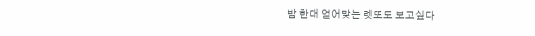밤 한대 얻어맞는 렛또도 보고싶다